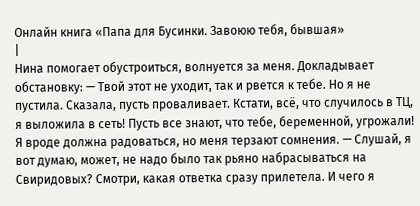Онлайн книга «Папа для Бусинки. Завоюю тебя, бывшая»
|
Нина помогает обустроиться, волнуется за меня. Докладывает обстановку: — Твой этот не уходит, так и рвется к тебе. Но я не пустила. Сказала, пусть проваливает. Кстати, всё, что случилось в ТЦ, я выложила в сеть! Пусть все знают, что тебе, беременной, угрожали! Я вроде должна радоваться, но меня терзают сомнения. — Слушай, я вот думаю, может, не надо было так рьяно набрасываться на Свиридовых? Смотри, какая ответка сразу прилетела. И чего я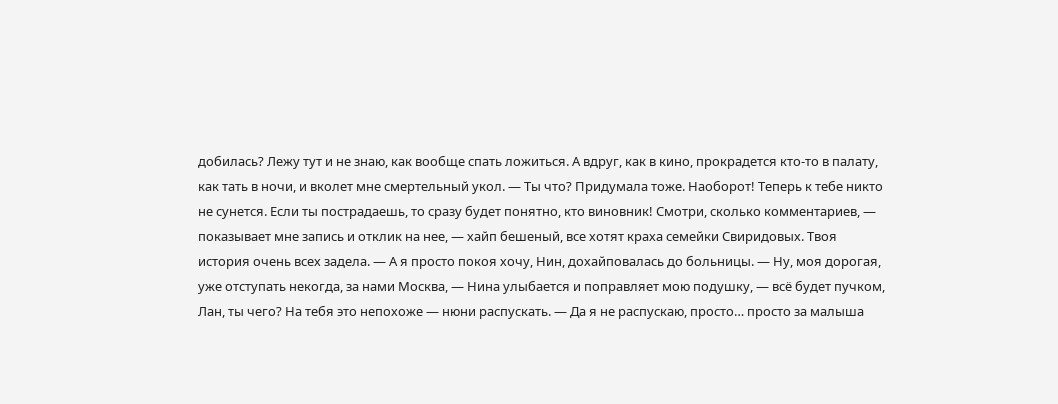добилась? Лежу тут и не знаю, как вообще спать ложиться. А вдруг, как в кино, прокрадется кто-то в палату, как тать в ночи, и вколет мне смертельный укол. — Ты что? Придумала тоже. Наоборот! Теперь к тебе никто не сунется. Если ты пострадаешь, то сразу будет понятно, кто виновник! Смотри, сколько комментариев, — показывает мне запись и отклик на нее, — хайп бешеный, все хотят краха семейки Свиридовых. Твоя история очень всех задела. — А я просто покоя хочу, Нин, дохайповалась до больницы. — Ну, моя дорогая, уже отступать некогда, за нами Москва, — Нина улыбается и поправляет мою подушку, — всё будет пучком, Лан, ты чего? На тебя это непохоже — нюни распускать. — Да я не распускаю, просто… просто за малыша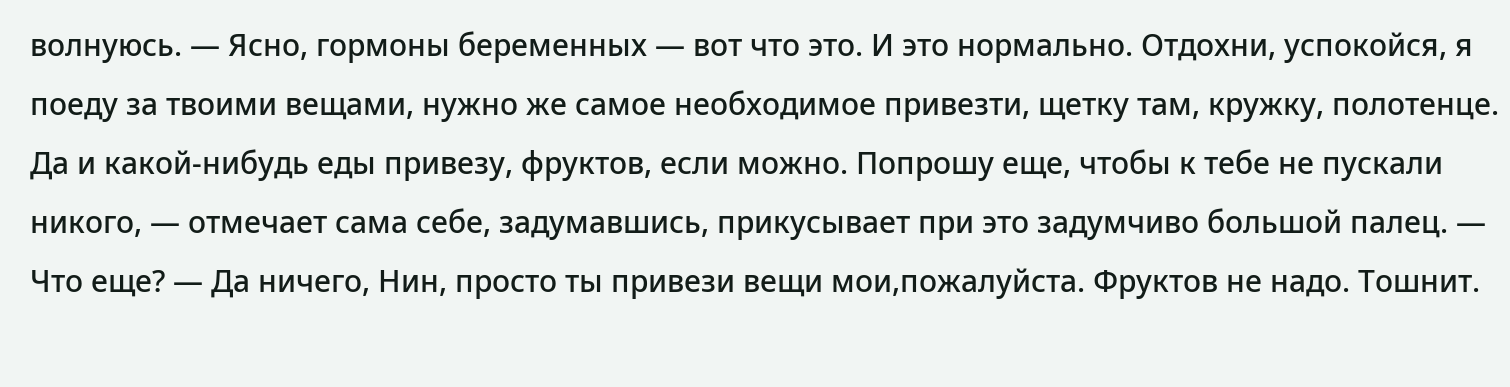волнуюсь. — Ясно, гормоны беременных — вот что это. И это нормально. Отдохни, успокойся, я поеду за твоими вещами, нужно же самое необходимое привезти, щетку там, кружку, полотенце. Да и какой-нибудь еды привезу, фруктов, если можно. Попрошу еще, чтобы к тебе не пускали никого, — отмечает сама себе, задумавшись, прикусывает при это задумчиво большой палец. — Что еще? — Да ничего, Нин, просто ты привези вещи мои,пожалуйста. Фруктов не надо. Тошнит.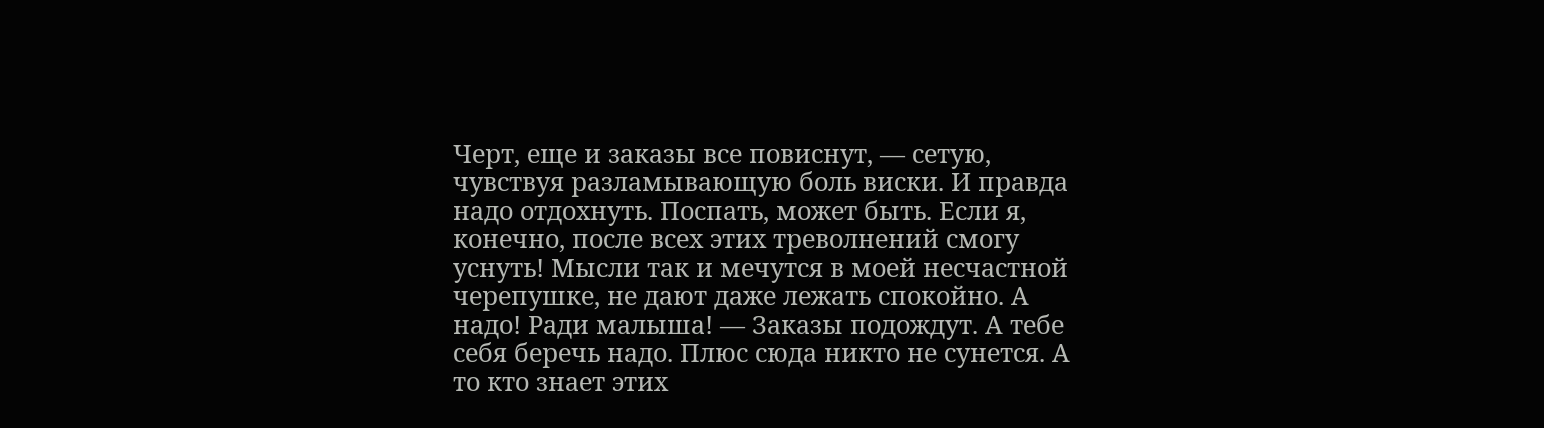Черт, еще и заказы все повиснут, — сетую, чувствуя разламывающую боль виски. И правда надо отдохнуть. Поспать, может быть. Если я, конечно, после всех этих треволнений смогу уснуть! Мысли так и мечутся в моей несчастной черепушке, не дают даже лежать спокойно. А надо! Ради малыша! — Заказы подождут. А тебе себя беречь надо. Плюс сюда никто не сунется. А то кто знает этих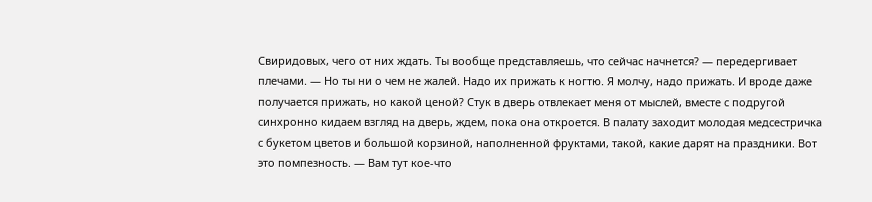Свиридовых, чего от них ждать. Ты вообще представляешь, что сейчас начнется? — передергивает плечами. — Но ты ни о чем не жалей. Надо их прижать к ногтю. Я молчу, надо прижать. И вроде даже получается прижать, но какой ценой? Стук в дверь отвлекает меня от мыслей, вместе с подругой синхронно кидаем взгляд на дверь, ждем, пока она откроется. В палату заходит молодая медсестричка с букетом цветов и большой корзиной, наполненной фруктами, такой, какие дарят на праздники. Вот это помпезность. — Вам тут кое-что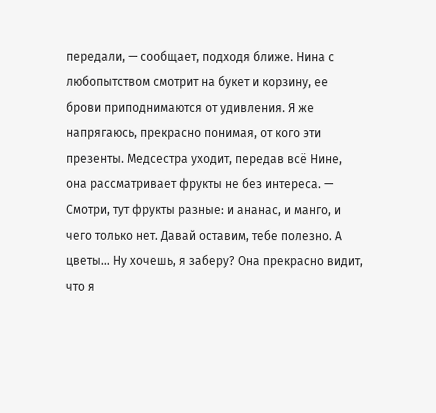передали, — сообщает, подходя ближе. Нина с любопытством смотрит на букет и корзину, ее брови приподнимаются от удивления. Я же напрягаюсь, прекрасно понимая, от кого эти презенты. Медсестра уходит, передав всё Нине, она рассматривает фрукты не без интереса. — Смотри, тут фрукты разные: и ананас, и манго, и чего только нет. Давай оставим, тебе полезно. А цветы… Ну хочешь, я заберу? Она прекрасно видит, что я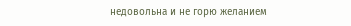недовольна и не горю желанием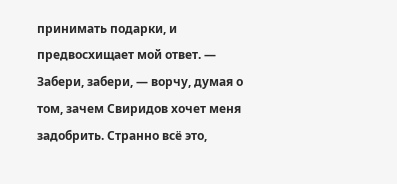принимать подарки, и предвосхищает мой ответ. — Забери, забери, — ворчу, думая о том, зачем Свиридов хочет меня задобрить. Странно всё это,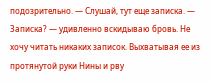подозрительно. — Слушай, тут еще записка. — Записка? — удивленно вскидываю бровь. Не хочу читать никаких записок. Выхватывая ее из протянутой руки Нины и рву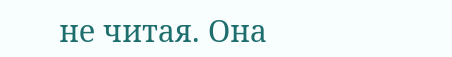не читая. Она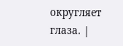округляет глаза. |